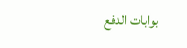بوابات الدفع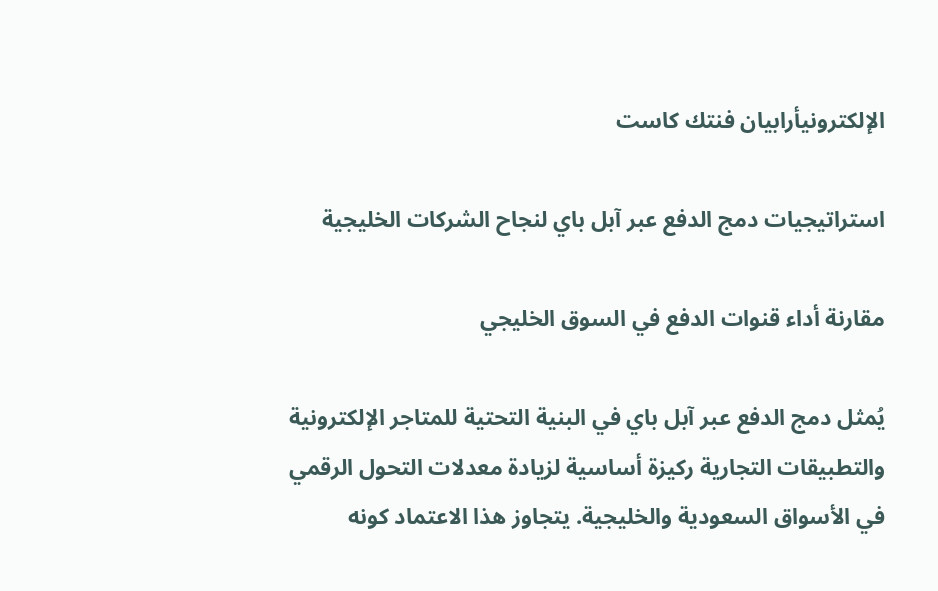الإلكترونيأرابيان فنتك كاست

استراتيجيات دمج الدفع عبر آبل باي لنجاح الشركات الخليجية

مقارنة أداء قنوات الدفع في السوق الخليجي

يُمثل دمج الدفع عبر آبل باي في البنية التحتية للمتاجر الإلكترونية والتطبيقات التجارية ركيزة أساسية لزيادة معدلات التحول الرقمي في الأسواق السعودية والخليجية. يتجاوز هذا الاعتماد كونه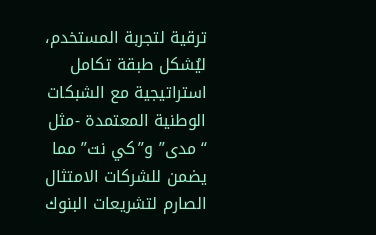ترقية لتجربة المستخدم، ليُشكل طبقة تكامل استراتيجية مع الشبكات الوطنية المعتمدة -مثل “مدى” و”كي نت” مما يضمن للشركات الامتثال الصارم لتشريعات البنوك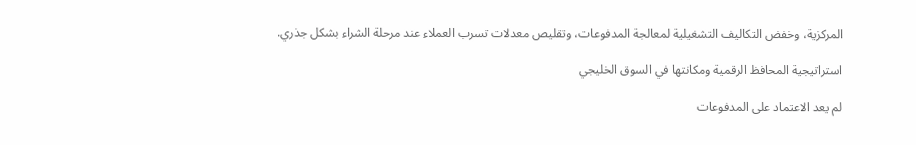المركزية، وخفض التكاليف التشغيلية لمعالجة المدفوعات، وتقليص معدلات تسرب العملاء عند مرحلة الشراء بشكل جذري.

استراتيجية المحافظ الرقمية ومكانتها في السوق الخليجي

لم يعد الاعتماد على المدفوعات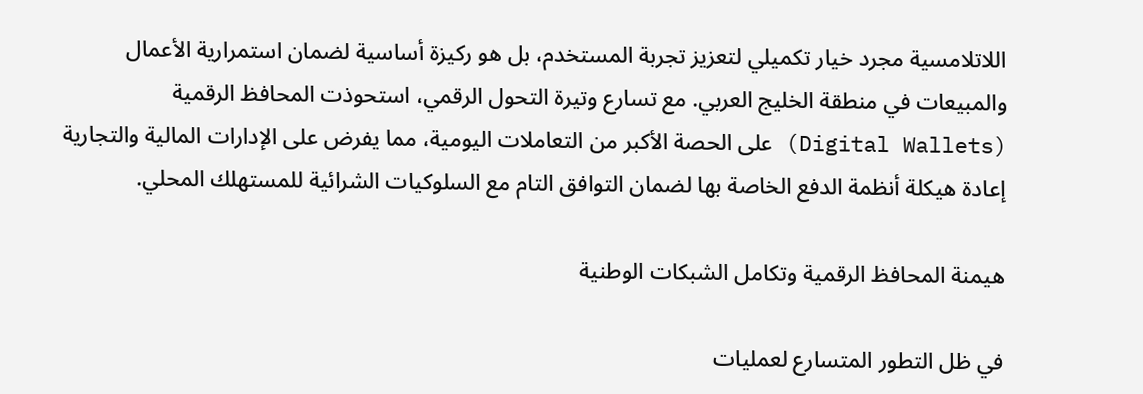اللاتلامسية مجرد خيار تكميلي لتعزيز تجربة المستخدم، بل هو ركيزة أساسية لضمان استمرارية الأعمال والمبيعات في منطقة الخليج العربي. مع تسارع وتيرة التحول الرقمي، استحوذت المحافظ الرقمية (Digital Wallets) على الحصة الأكبر من التعاملات اليومية، مما يفرض على الإدارات المالية والتجارية إعادة هيكلة أنظمة الدفع الخاصة بها لضمان التوافق التام مع السلوكيات الشرائية للمستهلك المحلي.

هيمنة المحافظ الرقمية وتكامل الشبكات الوطنية

في ظل التطور المتسارع لعمليات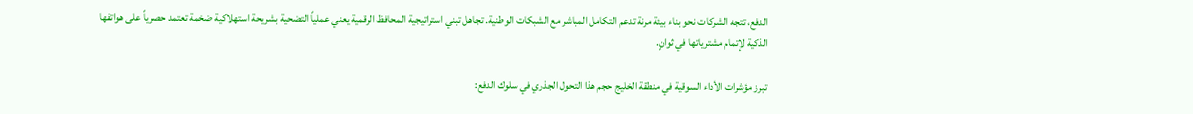الدفع، تتجه الشركات نحو بناء بيئة مرنة تدعم التكامل المباشر مع الشبكات الوطنية. تجاهل تبني استراتيجية المحافظ الرقمية يعني عملياً التضحية بشريحة استهلاكية ضخمة تعتمد حصرياً على هواتفها الذكية لإتمام مشترياتها في ثوانٍ.

تبرز مؤشرات الأداء السوقية في منطقة الخليج حجم هذا التحول الجذري في سلوك الدفع: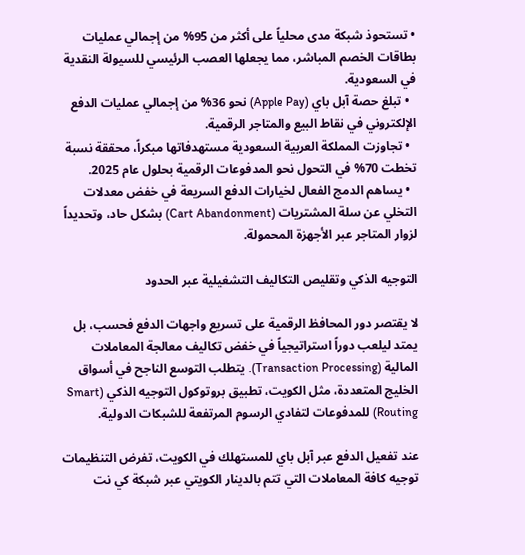• تستحوذ شبكة مدى محلياً على أكثر من 95% من إجمالي عمليات بطاقات الخصم المباشر، مما يجعلها العصب الرئيسي للسيولة النقدية في السعودية.
  • تبلغ حصة آبل باي (Apple Pay) نحو 36% من إجمالي عمليات الدفع الإلكتروني في نقاط البيع والمتاجر الرقمية.
  • تجاوزت المملكة العربية السعودية مستهدفاتها مبكراً، محققة نسبة تخطت 70% في التحول نحو المدفوعات الرقمية بحلول عام 2025.
  • يساهم الدمج الفعال لخيارات الدفع السريعة في خفض معدلات التخلي عن سلة المشتريات (Cart Abandonment) بشكل حاد، وتحديداً لزوار المتاجر عبر الأجهزة المحمولة.

التوجيه الذكي وتقليص التكاليف التشغيلية عبر الحدود

لا يقتصر دور المحافظ الرقمية على تسريع واجهات الدفع فحسب، بل يمتد ليلعب دوراً استراتيجياً في خفض تكاليف معالجة المعاملات المالية (Transaction Processing). يتطلب التوسع الناجح في أسواق الخليج المتعددة، مثل الكويت، تطبيق بروتوكول التوجيه الذكي (Smart Routing) للمدفوعات لتفادي الرسوم المرتفعة للشبكات الدولية.

عند تفعيل الدفع عبر آبل باي للمستهلك في الكويت، تفرض التنظيمات توجيه كافة المعاملات التي تتم بالدينار الكويتي عبر شبكة كي نت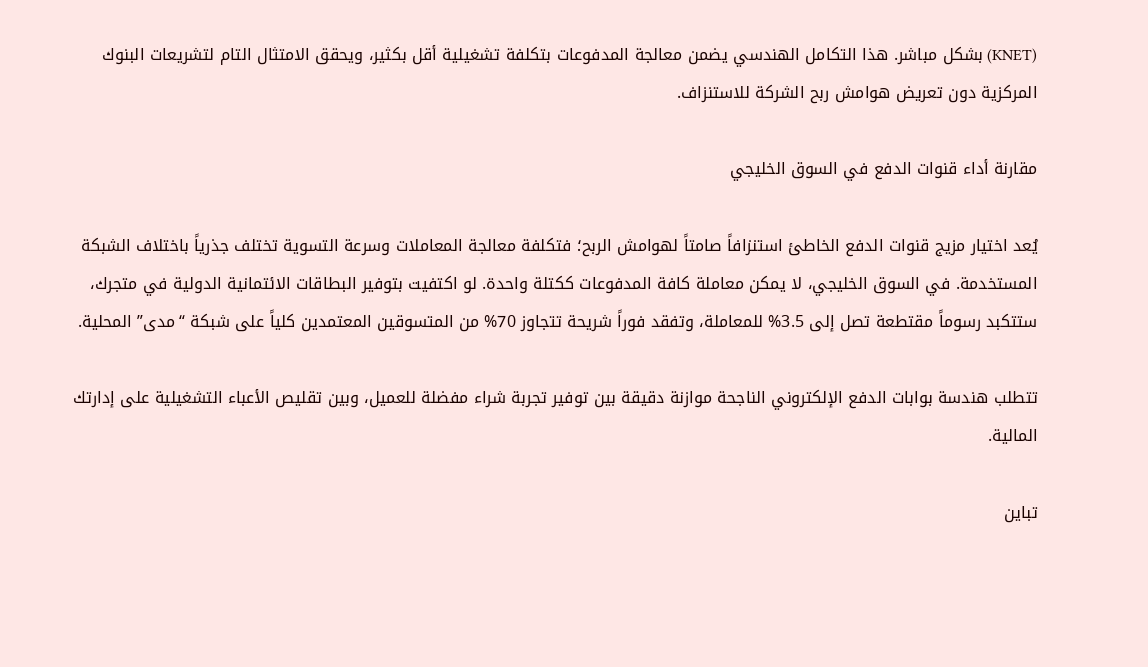(KNET) بشكل مباشر. هذا التكامل الهندسي يضمن معالجة المدفوعات بتكلفة تشغيلية أقل بكثير، ويحقق الامتثال التام لتشريعات البنوك المركزية دون تعريض هوامش ربح الشركة للاستنزاف.

مقارنة أداء قنوات الدفع في السوق الخليجي

يُعد اختيار مزيج قنوات الدفع الخاطئ استنزافاً صامتاً لهوامش الربح؛ فتكلفة معالجة المعاملات وسرعة التسوية تختلف جذرياً باختلاف الشبكة المستخدمة. في السوق الخليجي، لا يمكن معاملة كافة المدفوعات ككتلة واحدة. لو اكتفيت بتوفير البطاقات الائتمانية الدولية في متجرك، ستتكبد رسوماً مقتطعة تصل إلى 3.5% للمعاملة، وتفقد فوراً شريحة تتجاوز 70% من المتسوقين المعتمدين كلياً على شبكة “مدى” المحلية.

تتطلب هندسة بوابات الدفع الإلكتروني الناجحة موازنة دقيقة بين توفير تجربة شراء مفضلة للعميل، وبين تقليص الأعباء التشغيلية على إدارتك المالية.

تباين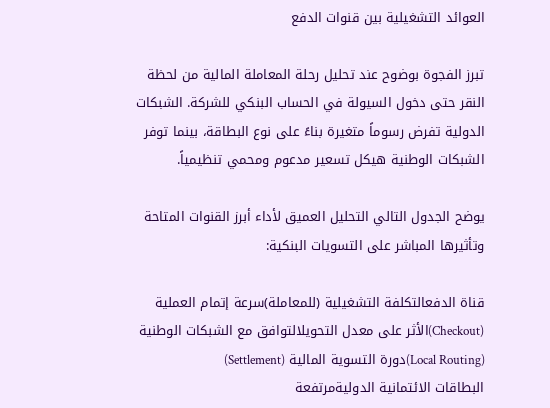العوائد التشغيلية بين قنوات الدفع

تبرز الفجوة بوضوح عند تحليل رحلة المعاملة المالية من لحظة النقر حتى دخول السيولة في الحساب البنكي للشركة. الشبكات الدولية تفرض رسوماً متغيرة بناءً على نوع البطاقة، بينما توفر الشبكات الوطنية هيكل تسعير مدعوم ومحمي تنظيمياً.

يوضح الجدول التالي التحليل العميق لأداء أبرز القنوات المتاحة وتأثيرها المباشر على التسويات البنكية:

قناة الدفعالتكلفة التشغيلية (للمعاملة)سرعة إتمام العملية (Checkout)الأثر على معدل التحويلالتوافق مع الشبكات الوطنية (Local Routing)دورة التسوية المالية (Settlement)
البطاقات الائتمانية الدوليةمرتفعة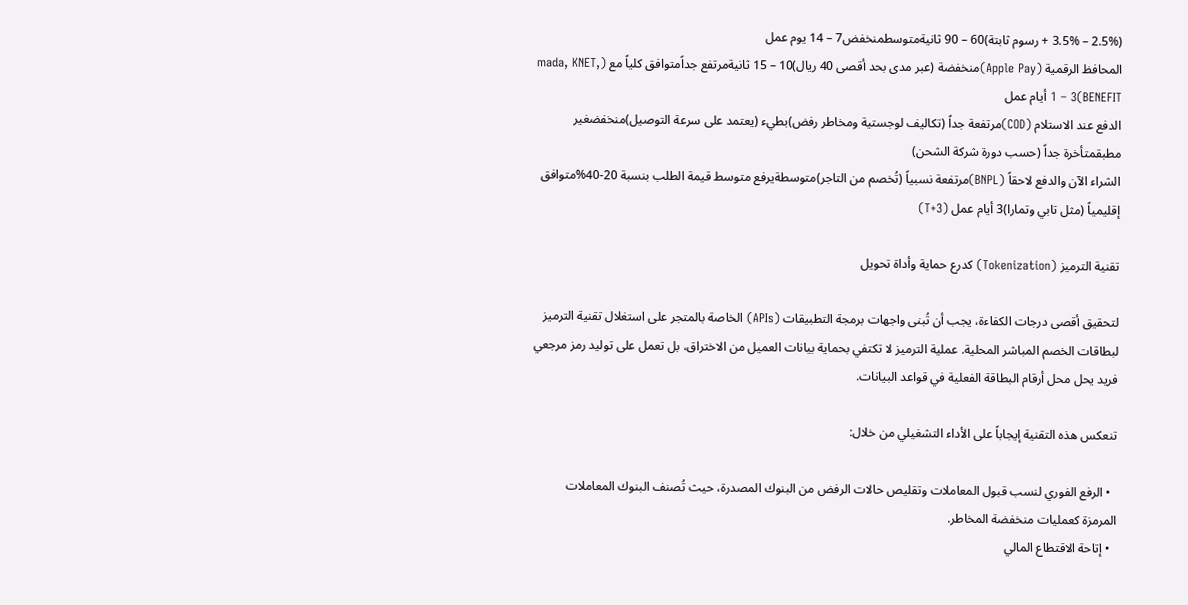(2.5% – 3.5% + رسوم ثابتة)60 – 90 ثانيةمتوسطمنخفض7 – 14 يوم عمل
المحافظ الرقمية (Apple Pay)منخفضة (عبر مدى بحد أقصى 40 ريال)10 – 15 ثانيةمرتفع جداًمتوافق كلياً مع (mada, KNET, BENEFIT)1 – 3 أيام عمل
الدفع عند الاستلام (COD)مرتفعة جداً (تكاليف لوجستية ومخاطر رفض)بطيء (يعتمد على سرعة التوصيل)منخفضغير مطبقمتأخرة جداً (حسب دورة شركة الشحن)
الشراء الآن والدفع لاحقاً (BNPL)مرتفعة نسبياً (تُخصم من التاجر)متوسطةيرفع متوسط قيمة الطلب بنسبة 20-40%متوافق إقليمياً (مثل تابي وتمارا)3 أيام عمل (T+3)

تقنية الترميز (Tokenization) كدرع حماية وأداة تحويل

لتحقيق أقصى درجات الكفاءة، يجب أن تُبنى واجهات برمجة التطبيقات (APIs) الخاصة بالمتجر على استغلال تقنية الترميز لبطاقات الخصم المباشر المحلية. عملية الترميز لا تكتفي بحماية بيانات العميل من الاختراق، بل تعمل على توليد رمز مرجعي فريد يحل محل أرقام البطاقة الفعلية في قواعد البيانات.

تنعكس هذه التقنية إيجاباً على الأداء التشغيلي من خلال:

  • الرفع الفوري لنسب قبول المعاملات وتقليص حالات الرفض من البنوك المصدرة، حيث تُصنف البنوك المعاملات المرمزة كعمليات منخفضة المخاطر.
  • إتاحة الاقتطاع المالي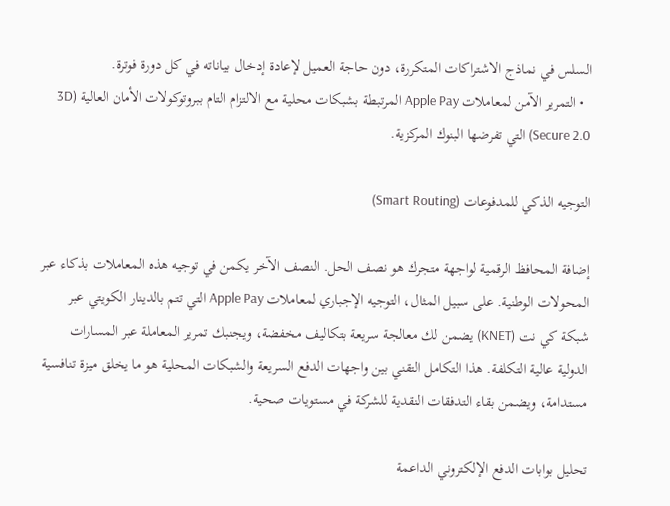السلس في نماذج الاشتراكات المتكررة، دون حاجة العميل لإعادة إدخال بياناته في كل دورة فوترة.
  • التمرير الآمن لمعاملات Apple Pay المرتبطة بشبكات محلية مع الالتزام التام ببروتوكولات الأمان العالية (3D Secure 2.0) التي تفرضها البنوك المركزية.

التوجيه الذكي للمدفوعات (Smart Routing)

إضافة المحافظ الرقمية لواجهة متجرك هو نصف الحل. النصف الآخر يكمن في توجيه هذه المعاملات بذكاء عبر المحولات الوطنية. على سبيل المثال، التوجيه الإجباري لمعاملات Apple Pay التي تتم بالدينار الكويتي عبر شبكة كي نت (KNET) يضمن لك معالجة سريعة بتكاليف مخفضة، ويجنبك تمرير المعاملة عبر المسارات الدولية عالية التكلفة. هذا التكامل التقني بين واجهات الدفع السريعة والشبكات المحلية هو ما يخلق ميزة تنافسية مستدامة، ويضمن بقاء التدفقات النقدية للشركة في مستويات صحية.

تحليل بوابات الدفع الإلكتروني الداعمة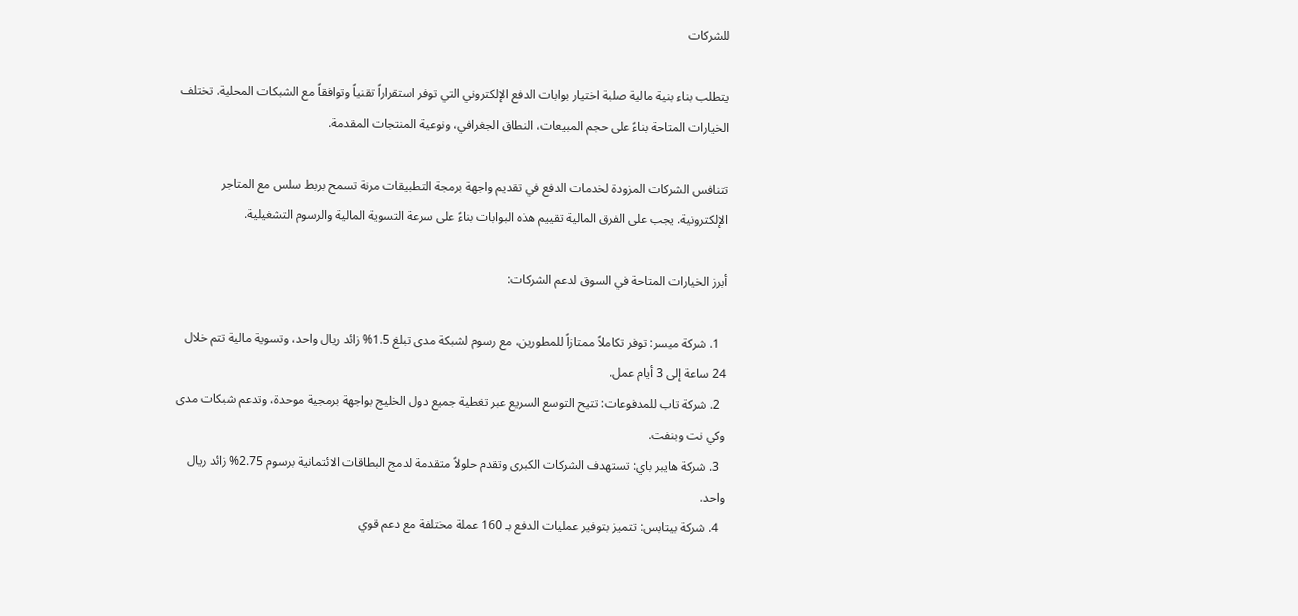للشركات

يتطلب بناء بنية مالية صلبة اختيار بوابات الدفع الإلكتروني التي توفر استقراراً تقنياً وتوافقاً مع الشبكات المحلية. تختلف الخيارات المتاحة بناءً على حجم المبيعات، النطاق الجغرافي، ونوعية المنتجات المقدمة.

تتنافس الشركات المزودة لخدمات الدفع في تقديم واجهة برمجة التطبيقات مرنة تسمح بربط سلس مع المتاجر الإلكترونية. يجب على الفرق المالية تقييم هذه البوابات بناءً على سرعة التسوية المالية والرسوم التشغيلية.

أبرز الخيارات المتاحة في السوق لدعم الشركات:

  1. شركة ميسر: توفر تكاملاً ممتازاً للمطورين، مع رسوم لشبكة مدى تبلغ 1.5% زائد ريال واحد، وتسوية مالية تتم خلال 24 ساعة إلى 3 أيام عمل.
  2. شركة تاب للمدفوعات: تتيح التوسع السريع عبر تغطية جميع دول الخليج بواجهة برمجية موحدة، وتدعم شبكات مدى وكي نت وبنفت.
  3. شركة هايبر باي: تستهدف الشركات الكبرى وتقدم حلولاً متقدمة لدمج البطاقات الائتمانية برسوم 2.75% زائد ريال واحد.
  4. شركة بيتابس: تتميز بتوفير عمليات الدفع بـ 160 عملة مختلفة مع دعم قوي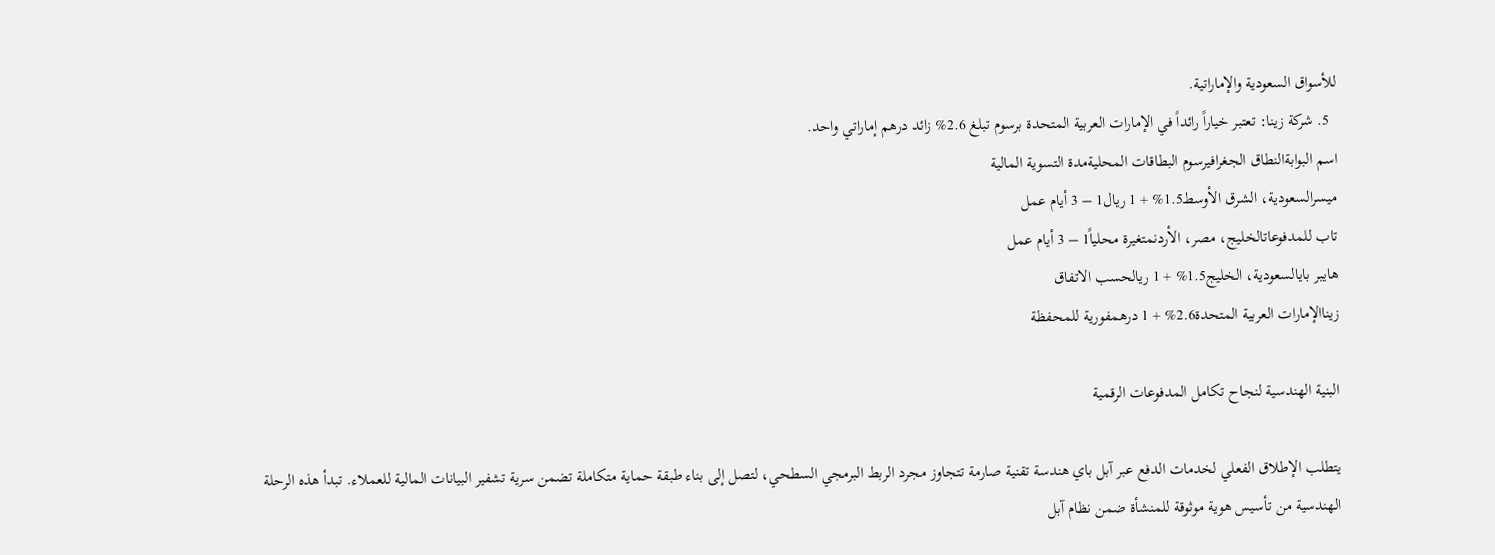للأسواق السعودية والإماراتية.
  5. شركة زينا: تعتبر خياراً رائداً في الإمارات العربية المتحدة برسوم تبلغ 2.6% زائد درهم إماراتي واحد.
اسم البوابةالنطاق الجغرافيرسوم البطاقات المحليةمدة التسوية المالية
ميسرالسعودية، الشرق الأوسط1.5% + 1 ريال1 – 3 أيام عمل
تاب للمدفوعاتالخليج، مصر، الأردنمتغيرة محلياً1 – 3 أيام عمل
هايبر بايالسعودية، الخليج1.5% + 1 ريالحسب الاتفاق
زيناالإمارات العربية المتحدة2.6% + 1 درهمفورية للمحفظة

البنية الهندسية لنجاح تكامل المدفوعات الرقمية

يتطلب الإطلاق الفعلي لخدمات الدفع عبر آبل باي هندسة تقنية صارمة تتجاوز مجرد الربط البرمجي السطحي، لتصل إلى بناء طبقة حماية متكاملة تضمن سرية تشفير البيانات المالية للعملاء. تبدأ هذه الرحلة الهندسية من تأسيس هوية موثوقة للمنشأة ضمن نظام آبل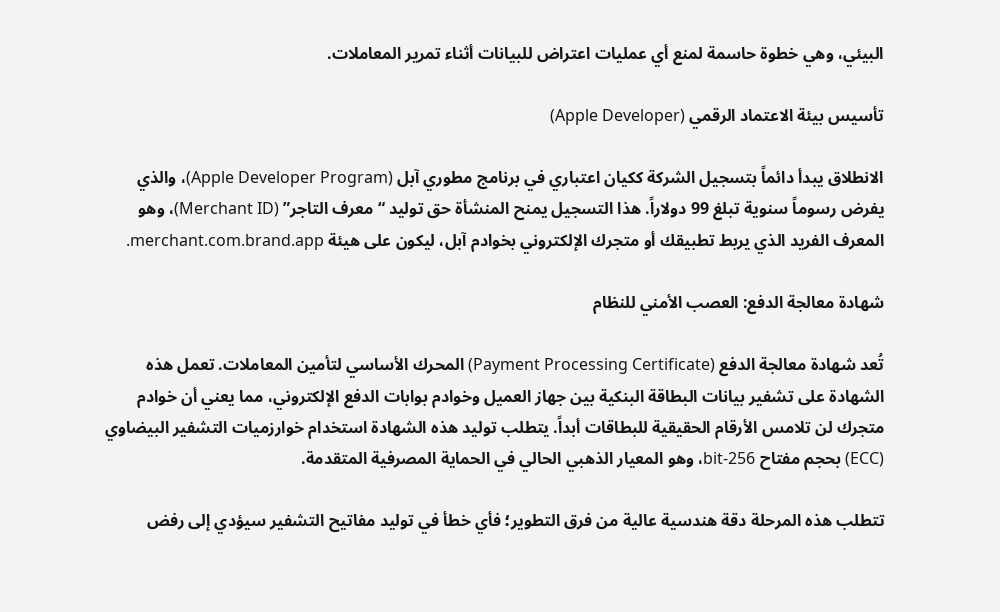البيئي، وهي خطوة حاسمة لمنع أي عمليات اعتراض للبيانات أثناء تمرير المعاملات.

تأسيس بيئة الاعتماد الرقمي (Apple Developer)

الانطلاق يبدأ دائماً بتسجيل الشركة ككيان اعتباري في برنامج مطوري آبل (Apple Developer Program)، والذي يفرض رسوماً سنوية تبلغ 99 دولاراً. هذا التسجيل يمنح المنشأة حق توليد “معرف التاجر” (Merchant ID)، وهو المعرف الفريد الذي يربط تطبيقك أو متجرك الإلكتروني بخوادم آبل، ليكون على هيئة merchant.com.brand.app.

شهادة معالجة الدفع: العصب الأمني للنظام

تُعد شهادة معالجة الدفع (Payment Processing Certificate) المحرك الأساسي لتأمين المعاملات. تعمل هذه الشهادة على تشفير بيانات البطاقة البنكية بين جهاز العميل وخوادم بوابات الدفع الإلكتروني، مما يعني أن خوادم متجرك لن تلامس الأرقام الحقيقية للبطاقات أبداً. يتطلب توليد هذه الشهادة استخدام خوارزميات التشفير البيضاوي (ECC) بحجم مفتاح 256-bit، وهو المعيار الذهبي الحالي في الحماية المصرفية المتقدمة.

تتطلب هذه المرحلة دقة هندسية عالية من فرق التطوير؛ فأي خطأ في توليد مفاتيح التشفير سيؤدي إلى رفض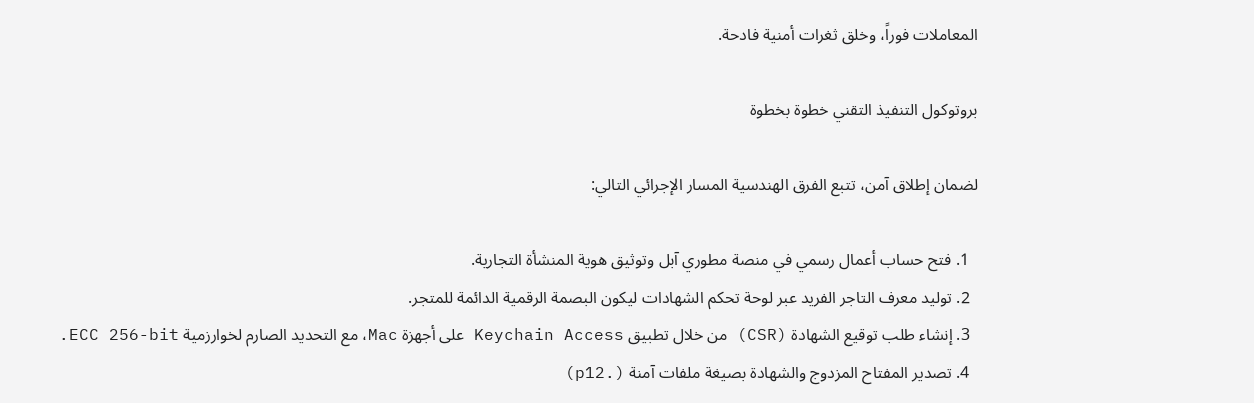المعاملات فوراً، وخلق ثغرات أمنية فادحة.

بروتوكول التنفيذ التقني خطوة بخطوة

لضمان إطلاق آمن، تتبع الفرق الهندسية المسار الإجرائي التالي:

  1. فتح حساب أعمال رسمي في منصة مطوري آبل وتوثيق هوية المنشأة التجارية.
  2. توليد معرف التاجر الفريد عبر لوحة تحكم الشهادات ليكون البصمة الرقمية الدائمة للمتجر.
  3. إنشاء طلب توقيع الشهادة (CSR) من خلال تطبيق Keychain Access على أجهزة Mac، مع التحديد الصارم لخوارزمية ECC 256-bit.
  4. تصدير المفتاح المزدوج والشهادة بصيغة ملفات آمنة (.p12)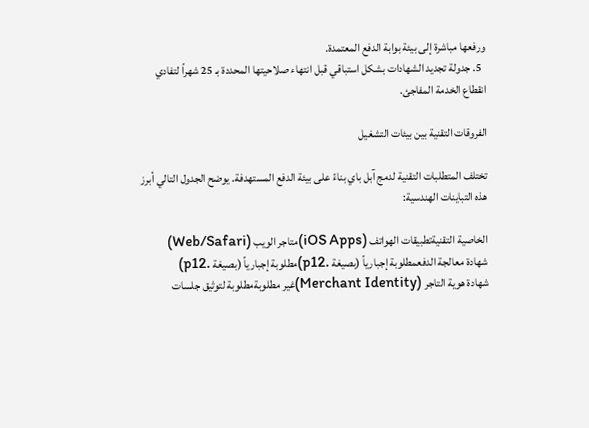ورفعها مباشرة إلى بيئة بوابة الدفع المعتمدة.
  5. جدولة تجديد الشهادات بشكل استباقي قبل انتهاء صلاحيتها المحددة بـ 25 شهراً لتفادي انقطاع الخدمة المفاجئ.

الفروقات التقنية بين بيئات التشغيل

تختلف المتطلبات التقنية لدمج آبل باي بناءً على بيئة الدفع المستهدفة. يوضح الجدول التالي أبرز هذه التباينات الهندسية:

الخاصية التقنيةتطبيقات الهواتف (iOS Apps)متاجر الويب (Web/Safari)
شهادة معالجة الدفعمطلوبة إجبارياً (بصيغة .p12)مطلوبة إجبارياً (بصيغة .p12)
شهادة هوية التاجر (Merchant Identity)غير مطلوبةمطلوبة لتوثيق جلسات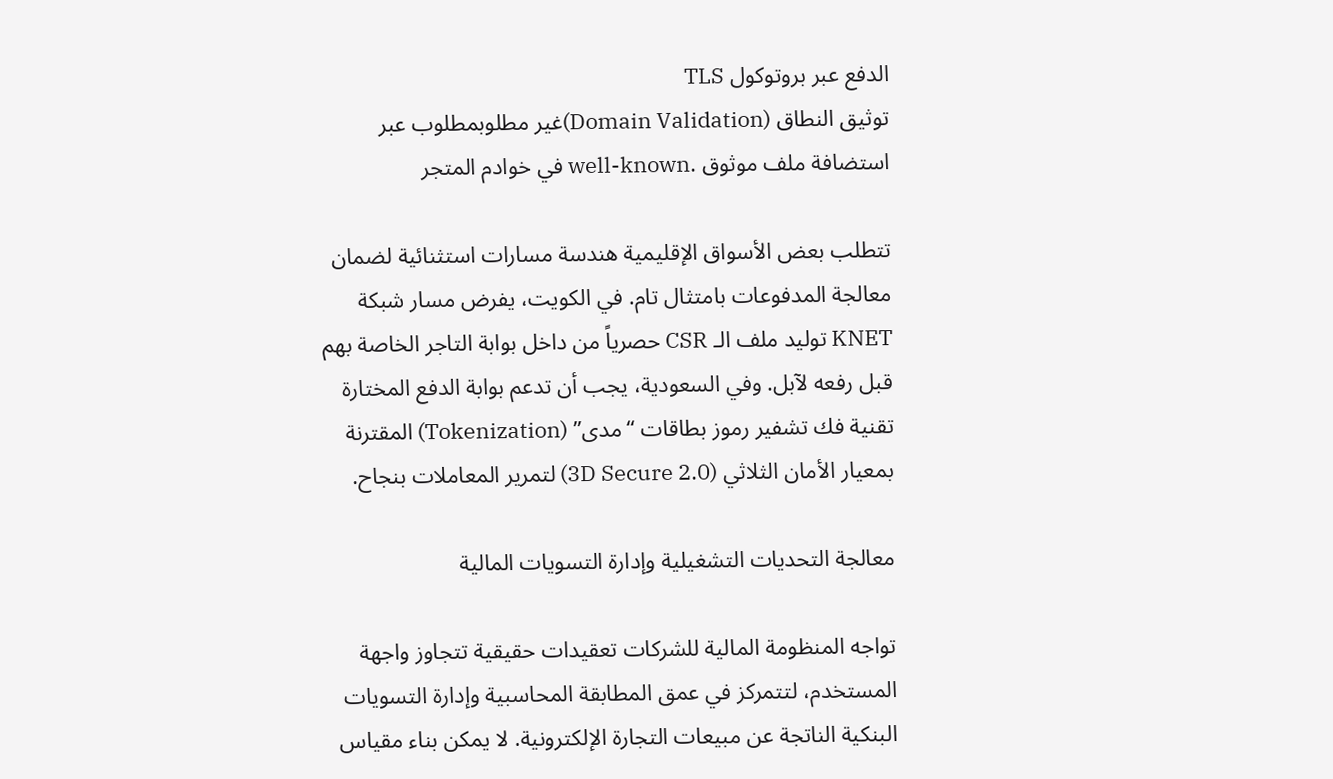الدفع عبر بروتوكول TLS
توثيق النطاق (Domain Validation)غير مطلوبمطلوب عبر استضافة ملف موثوق .well-known في خوادم المتجر

تتطلب بعض الأسواق الإقليمية هندسة مسارات استثنائية لضمان معالجة المدفوعات بامتثال تام. في الكويت، يفرض مسار شبكة KNET توليد ملف الـ CSR حصرياً من داخل بوابة التاجر الخاصة بهم قبل رفعه لآبل. وفي السعودية، يجب أن تدعم بوابة الدفع المختارة تقنية فك تشفير رموز بطاقات “مدى” (Tokenization) المقترنة بمعيار الأمان الثلاثي (3D Secure 2.0) لتمرير المعاملات بنجاح.

معالجة التحديات التشغيلية وإدارة التسويات المالية

تواجه المنظومة المالية للشركات تعقيدات حقيقية تتجاوز واجهة المستخدم، لتتمركز في عمق المطابقة المحاسبية وإدارة التسويات البنكية الناتجة عن مبيعات التجارة الإلكترونية. لا يمكن بناء مقياس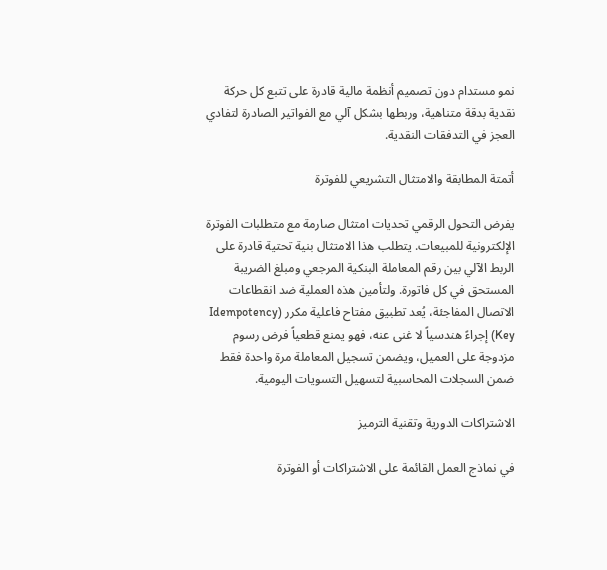نمو مستدام دون تصميم أنظمة مالية قادرة على تتبع كل حركة نقدية بدقة متناهية، وربطها بشكل آلي مع الفواتير الصادرة لتفادي العجز في التدفقات النقدية.

أتمتة المطابقة والامتثال التشريعي للفوترة

يفرض التحول الرقمي تحديات امتثال صارمة مع متطلبات الفوترة الإلكترونية للمبيعات. يتطلب هذا الامتثال بنية تحتية قادرة على الربط الآلي بين رقم المعاملة البنكية المرجعي ومبلغ الضريبة المستحق في كل فاتورة. ولتأمين هذه العملية ضد انقطاعات الاتصال المفاجئة، يُعد تطبيق مفتاح فاعلية مكرر (Idempotency Key) إجراءً هندسياً لا غنى عنه، فهو يمنع قطعياً فرض رسوم مزدوجة على العميل، ويضمن تسجيل المعاملة مرة واحدة فقط ضمن السجلات المحاسبية لتسهيل التسويات اليومية.

الاشتراكات الدورية وتقنية الترميز

في نماذج العمل القائمة على الاشتراكات أو الفوترة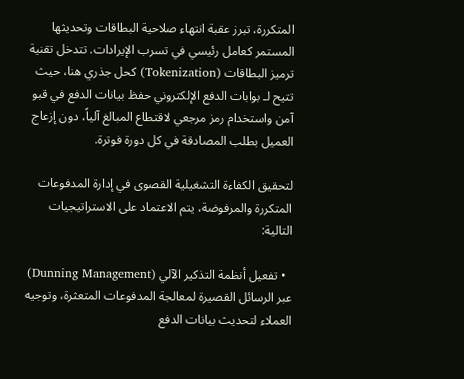المتكررة، تبرز عقبة انتهاء صلاحية البطاقات وتحديثها المستمر كعامل رئيسي في تسرب الإيرادات. تتدخل تقنية ترميز البطاقات (Tokenization) كحل جذري هنا، حيث تتيح لـ بوابات الدفع الإلكتروني حفظ بيانات الدفع في قبو آمن واستخدام رمز مرجعي لاقتطاع المبالغ آلياً، دون إزعاج العميل بطلب المصادقة في كل دورة فوترة.

لتحقيق الكفاءة التشغيلية القصوى في إدارة المدفوعات المتكررة والمرفوضة، يتم الاعتماد على الاستراتيجيات التالية:

  • تفعيل أنظمة التذكير الآلي (Dunning Management) عبر الرسائل القصيرة لمعالجة المدفوعات المتعثرة، وتوجيه العملاء لتحديث بيانات الدفع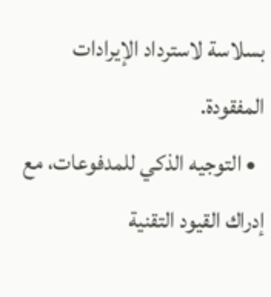بسلاسة لاسترداد الإيرادات المفقودة.
  • التوجيه الذكي للمدفوعات، مع إدراك القيود التقنية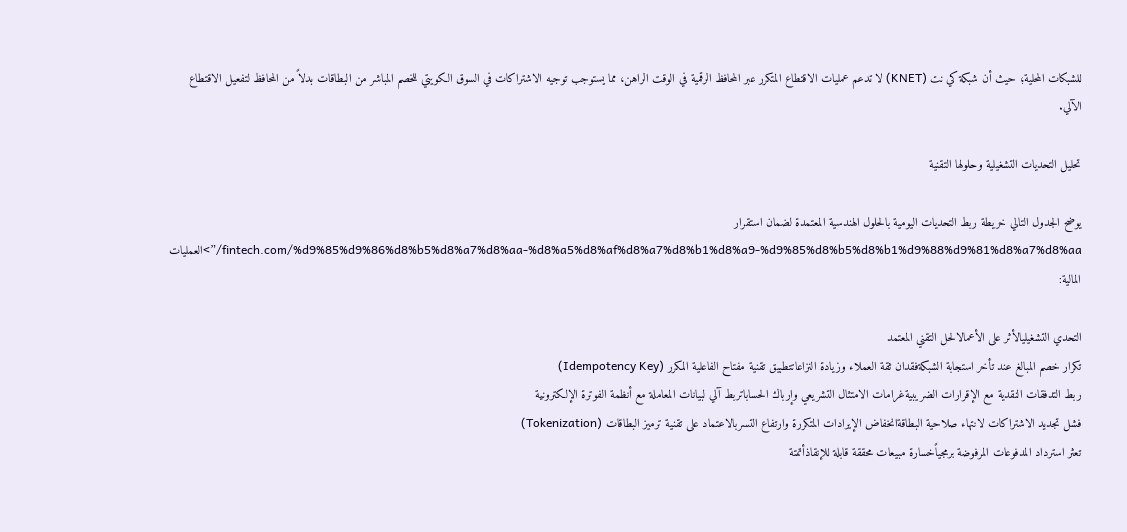للشبكات المحلية؛ حيث أن شبكة كي نت (KNET) لا تدعم عمليات الاقتطاع المتكرر عبر المحافظ الرقمية في الوقت الراهن، مما يستوجب توجيه الاشتراكات في السوق الكويتي للخصم المباشر من البطاقات بدلاً من المحافظ لتفعيل الاقتطاع الآلي.

تحليل التحديات التشغيلية وحلولها التقنية

يوضح الجدول التالي خريطة ربط التحديات اليومية بالحلول الهندسية المعتمدة لضمان استقرار fintech.com/%d9%85%d9%86%d8%b5%d8%a7%d8%aa-%d8%a5%d8%af%d8%a7%d8%b1%d8%a9-%d9%85%d8%b5%d8%b1%d9%88%d9%81%d8%a7%d8%aa/”>العمليات المالية:

التحدي التشغيليالأثر على الأعمالالحل التقني المعتمد
تكرار خصم المبالغ عند تأخر استجابة الشبكةفقدان ثقة العملاء وزيادة النزاعاتتطبيق تقنية مفتاح الفاعلية المكرر (Idempotency Key)
ربط التدفقات النقدية مع الإقرارات الضريبيةغرامات الامتثال التشريعي وإرباك الحساباتربط آلي لبيانات المعاملة مع أنظمة الفوترة الإلكترونية
فشل تجديد الاشتراكات لانتهاء صلاحية البطاقةانخفاض الإيرادات المتكررة وارتفاع التسربالاعتماد على تقنية ترميز البطاقات (Tokenization)
تعثر استرداد المدفوعات المرفوضة برمجياًخسارة مبيعات محققة قابلة للإنقاذأتمتة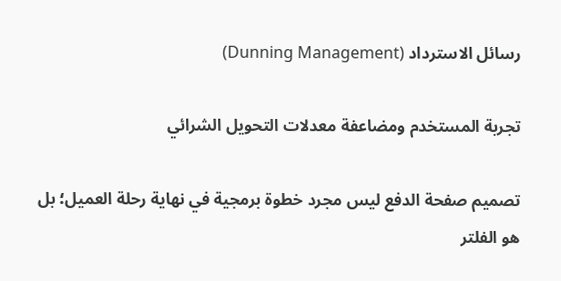رسائل الاسترداد (Dunning Management)

تجربة المستخدم ومضاعفة معدلات التحويل الشرائي

تصميم صفحة الدفع ليس مجرد خطوة برمجية في نهاية رحلة العميل؛ بل هو الفلتر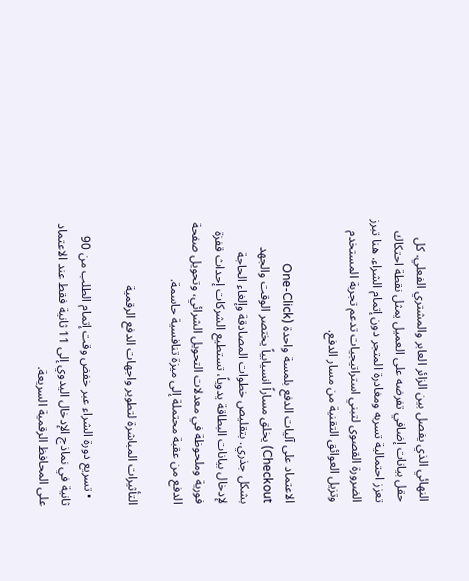النهائي الذي يفصل بين الزائر العابر والمشتري الفعلي. كل حقل بيانات إضافي تفرضه على العميل يمثل نقطة احتكاك تعزز احتمالية تسربه ومغادرة المتجر دون إتمام الشراء. هنا تبرز الضرورة القصوى لتبني استراتيجيات تدعم تجربة المستخدم وتزيل العوائق التقنية من مسار الدفع.

الاعتماد على آليات الدفع بلمسة واحدة (One-Click Checkout) يخلق مساراً انسيابياً يختصر الوقت والجهد بشكل جذري. بتقليص خطوات المصادقة وإلغاء الحاجة لإدخال بيانات البطاقة يدوياً، تستطيع الشركات إحداث قفزة فورية وملحوظة في معدلات التحويل الشرائي، وتحويل صفحة الدفع من عقبة محتملة إلى ميزة تنافسية حاسمة.

التأثيرات المباشرة لتطوير واجهات الدفع الرقمية

  • تسريع دورة الشراء عبر خفض وقت إتمام الطلب من 90 ثانية في نماذج الإدخال اليدوي إلى 11 ثانية فقط عند الاعتماد على المحافظ الرقمية السريعة.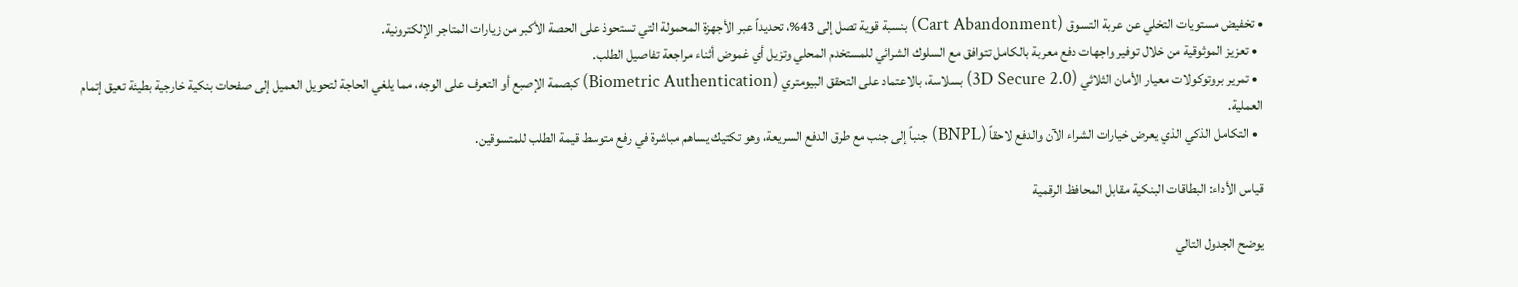• تخفيض مستويات التخلي عن عربة التسوق (Cart Abandonment) بنسبة قوية تصل إلى 43%، تحديداً عبر الأجهزة المحمولة التي تستحوذ على الحصة الأكبر من زيارات المتاجر الإلكترونية.
  • تعزيز الموثوقية من خلال توفير واجهات دفع معربة بالكامل تتوافق مع السلوك الشرائي للمستخدم المحلي وتزيل أي غموض أثناء مراجعة تفاصيل الطلب.
  • تمرير بروتوكولات معيار الأمان الثلاثي (3D Secure 2.0) بسلاسة، بالاعتماد على التحقق البيومتري (Biometric Authentication) كبصمة الإصبع أو التعرف على الوجه، مما يلغي الحاجة لتحويل العميل إلى صفحات بنكية خارجية بطيئة تعيق إتمام العملية.
  • التكامل الذكي الذي يعرض خيارات الشراء الآن والدفع لاحقاً (BNPL) جنباً إلى جنب مع طرق الدفع السريعة، وهو تكتيك يساهم مباشرة في رفع متوسط قيمة الطلب للمتسوقين.

قياس الأداء: البطاقات البنكية مقابل المحافظ الرقمية

يوضح الجدول التالي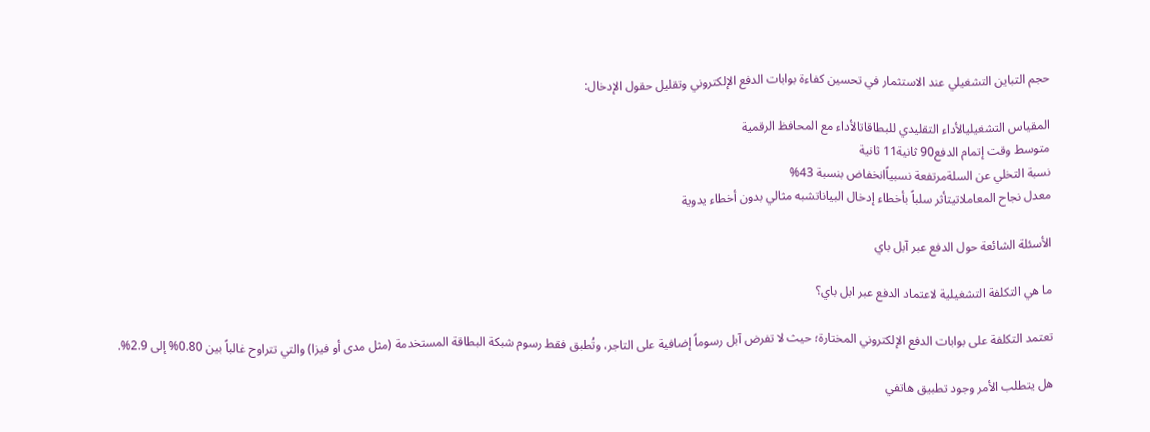حجم التباين التشغيلي عند الاستثمار في تحسين كفاءة بوابات الدفع الإلكتروني وتقليل حقول الإدخال:

المقياس التشغيليالأداء التقليدي للبطاقاتالأداء مع المحافظ الرقمية
متوسط وقت إتمام الدفع90 ثانية11 ثانية
نسبة التخلي عن السلةمرتفعة نسبياًانخفاض بنسبة 43%
معدل نجاح المعاملاتيتأثر سلباً بأخطاء إدخال البياناتشبه مثالي بدون أخطاء يدوية

الأسئلة الشائعة حول الدفع عبر آبل باي

ما هي التكلفة التشغيلية لاعتماد الدفع عبر ابل باي؟

تعتمد التكلفة على بوابات الدفع الإلكتروني المختارة؛ حيث لا تفرض آبل رسوماً إضافية على التاجر، وتُطبق فقط رسوم شبكة البطاقة المستخدمة (مثل مدى أو فيزا) والتي تتراوح غالباً بين 0.80% إلى 2.9%.

هل يتطلب الأمر وجود تطبيق هاتفي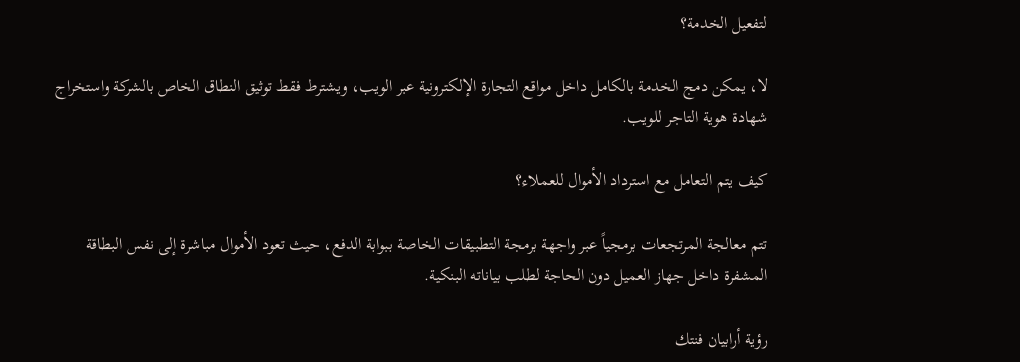لتفعيل الخدمة؟

لا، يمكن دمج الخدمة بالكامل داخل مواقع التجارة الإلكترونية عبر الويب، ويشترط فقط توثيق النطاق الخاص بالشركة واستخراج شهادة هوية التاجر للويب.

كيف يتم التعامل مع استرداد الأموال للعملاء؟

تتم معالجة المرتجعات برمجياً عبر واجهة برمجة التطبيقات الخاصة ببوابة الدفع، حيث تعود الأموال مباشرة إلى نفس البطاقة المشفرة داخل جهاز العميل دون الحاجة لطلب بياناته البنكية.

رؤية أرابيان فنتك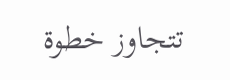تتجاوز خطوة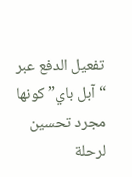تفعيل الدفع عبر “آبل باي” كونها مجرد تحسين لرحلة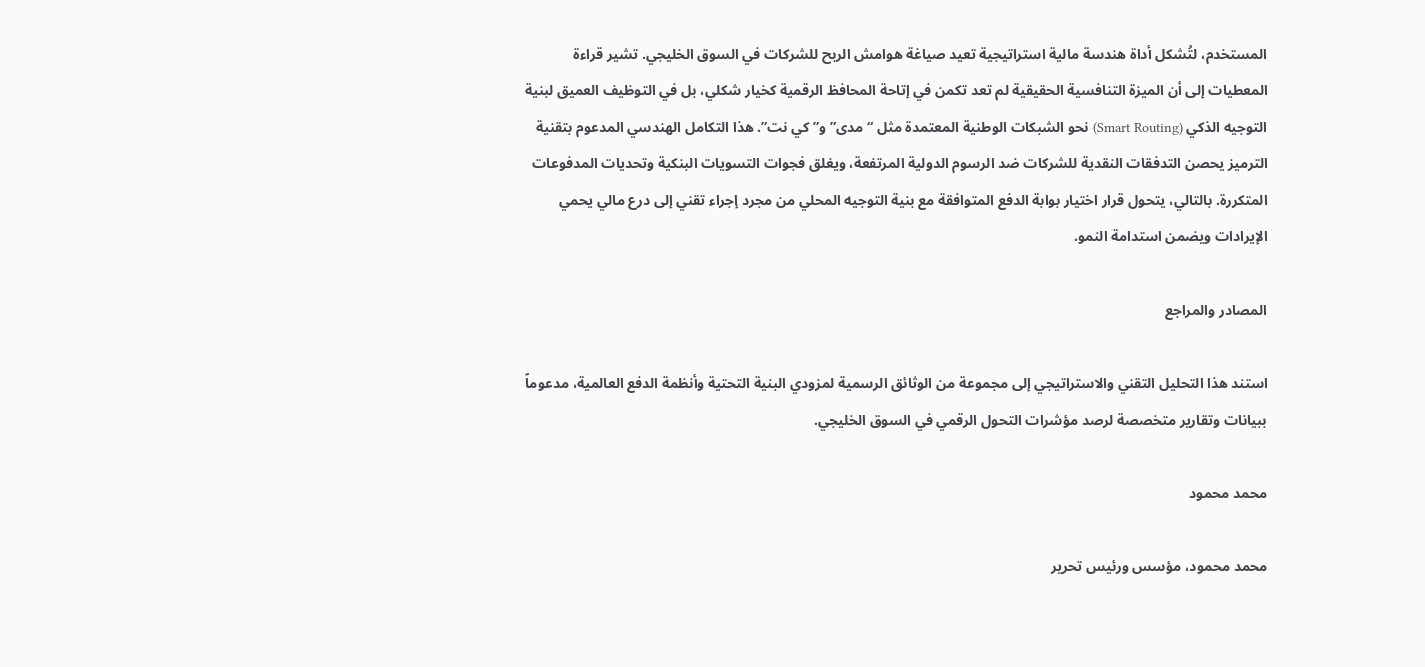المستخدم، لتُشكل أداة هندسة مالية استراتيجية تعيد صياغة هوامش الربح للشركات في السوق الخليجي. تشير قراءة المعطيات إلى أن الميزة التنافسية الحقيقية لم تعد تكمن في إتاحة المحافظ الرقمية كخيار شكلي، بل في التوظيف العميق لبنية التوجيه الذكي (Smart Routing) نحو الشبكات الوطنية المعتمدة مثل “مدى” و”كي نت”. هذا التكامل الهندسي المدعوم بتقنية الترميز يحصن التدفقات النقدية للشركات ضد الرسوم الدولية المرتفعة، ويغلق فجوات التسويات البنكية وتحديات المدفوعات المتكررة. بالتالي، يتحول قرار اختيار بوابة الدفع المتوافقة مع بنية التوجيه المحلي من مجرد إجراء تقني إلى درع مالي يحمي الإيرادات ويضمن استدامة النمو.

المصادر والمراجع

استند هذا التحليل التقني والاستراتيجي إلى مجموعة من الوثائق الرسمية لمزودي البنية التحتية وأنظمة الدفع العالمية، مدعوماً ببيانات وتقارير متخصصة لرصد مؤشرات التحول الرقمي في السوق الخليجي.

محمد محمود

محمد محمود، مؤسس ورئيس تحرير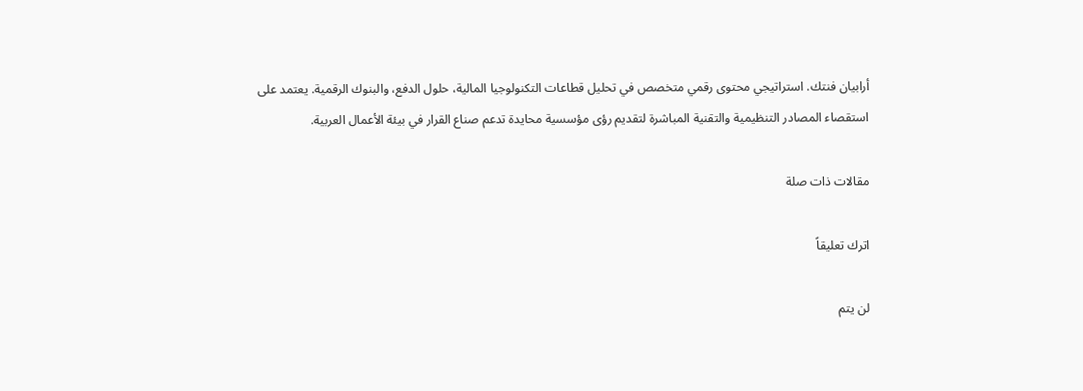أرابيان فنتك. استراتيجي محتوى رقمي متخصص في تحليل قطاعات التكنولوجيا المالية، حلول الدفع، والبنوك الرقمية. يعتمد على استقصاء المصادر التنظيمية والتقنية المباشرة لتقديم رؤى مؤسسية محايدة تدعم صناع القرار في بيئة الأعمال العربية.

مقالات ذات صلة

اترك تعليقاً

لن يتم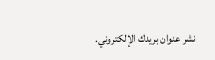نشر عنوان بريدك الإلكتروني.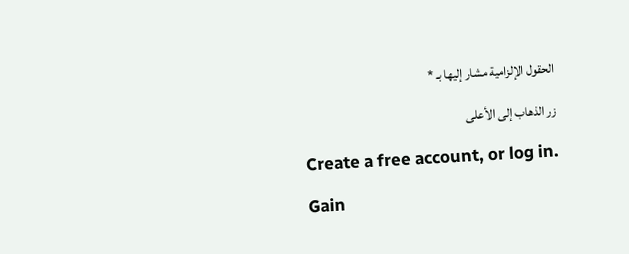الحقول الإلزامية مشار إليها بـ *

زر الذهاب إلى الأعلى

Create a free account, or log in.

Gain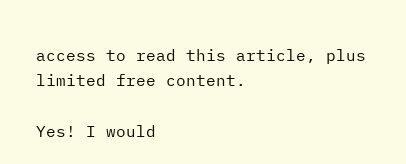access to read this article, plus limited free content.

Yes! I would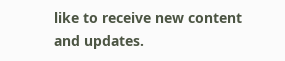like to receive new content and updates.